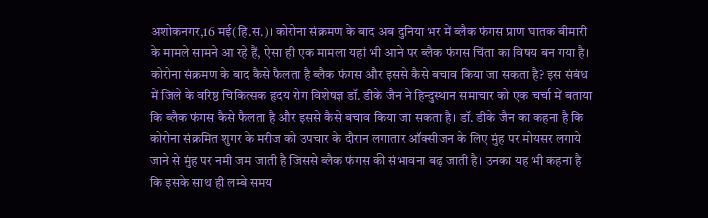अशोकनगर,16 मई(हि.स.)। कोरोना संक्रमण के बाद अब दुनिया भर में ब्लैक फंगस प्राण घातक बीमारी के मामले सामने आ रहे हैं, ऐसा ही एक मामला यहां भी आने पर ब्लैक फंगस चिंता का विषय बन गया है। कोरोना संक्रमण के बाद कैसे फैलता है ब्लैक फंगस और इससे कैसे बचाव किया जा सकता है? इस संबंध में जिले के वरिष्ठ चिकित्सक हृदय रोग विशेषज्ञ डॉ. डीके जैन ने हिन्दुस्थान समाचार को एक चर्चा में बताया कि ब्लैक फंगस कैसे फैलता है और इससे कैसे बचाव किया जा सकता है। डॉ. डीके जैन का कहना है कि कोरोना संक्रमित शुगर के मरीज को उपचार के दौरान लगातार ऑक्सीजन के लिए मुंह पर मोयसर लगाये जाने से मुंह पर नमी जम जाती है जिससे ब्लैक फंगस की संभावना बढ़ जाती है। उनका यह भी कहना है कि इसके साथ ही लम्बे समय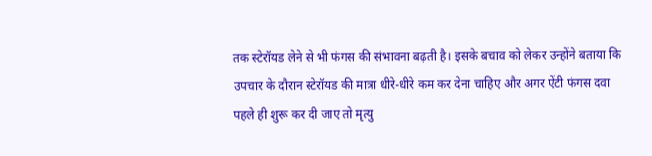तक स्टेरॉयड लेने से भी फंगस की संभावना बढ़ती है। इसके बचाव को लेकर उन्होंने बताया कि उपचार के दौरान स्टेरॉयड की मात्रा धीरे-धीरे कम कर देना चाहिए और अगर ऐंटी फंगस दवा पहले ही शुरू कर दी जाए तो मृत्यु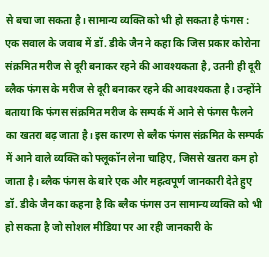से बचा जा सकता है। सामान्य व्यक्ति को भी हो सकता है फंगस : एक सवाल के जवाब में डॉ. डीके जैन ने कहा कि जिस प्रकार कोरोना संक्रमित मरीज से दूरी बनाकर रहने की आवश्यकता है, उतनी ही दूरी ब्लैक फंगस के मरीज से दूरी बनाकर रहने की आवश्यकता है। उन्होंने बताया कि फंगस संक्रमित मरीज के सम्पर्क में आने से फंगस फैलने का खतरा बढ़ जाता है। इस कारण से ब्लैक फंगस संक्रमित के सम्पर्क में आने वाले व्यक्ति को फ्लूकॉन लेना चाहिए, जिससे खतरा कम हो जाता है। ब्लैक फंगस के बारे एक और महत्वपूर्ण जानकारी देते हुए डॉ. डीके जैन का कहना है कि ब्लैक फंगस उन सामान्य व्यक्ति को भी हो सकता है जो सोशल मीडिया पर आ रही जानकारी के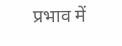प्रभाव में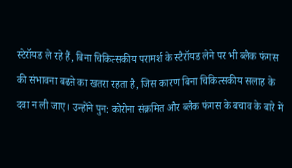स्टेरॉयड ले रहे हैं, बिना चिकित्सकीय परामर्श के स्टैरॉयड लेने पर भी ब्लैक फंगस की संभावना बढऩे का खतरा रहता है, जिस कारण बिना चिकित्सकीय सलाह के दवा न ली जाए। उन्होंने पुन: कोरोना संक्रमित और ब्लैक फंगस के बचाव के बारे में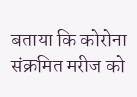बताया कि कोरोना संक्रमित मरीज को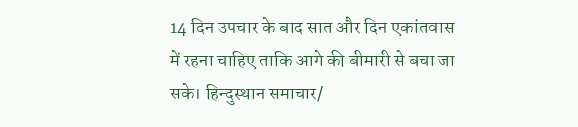14 दिन उपचार के बाद सात और दिन एकांतवास में रहना चाहिए ताकि आगे की बीमारी से बचा जा सके। हिन्दुस्थान समाचार/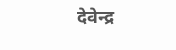देवेन्द्र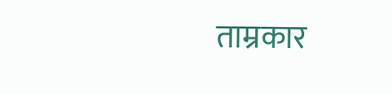ताम्रकार